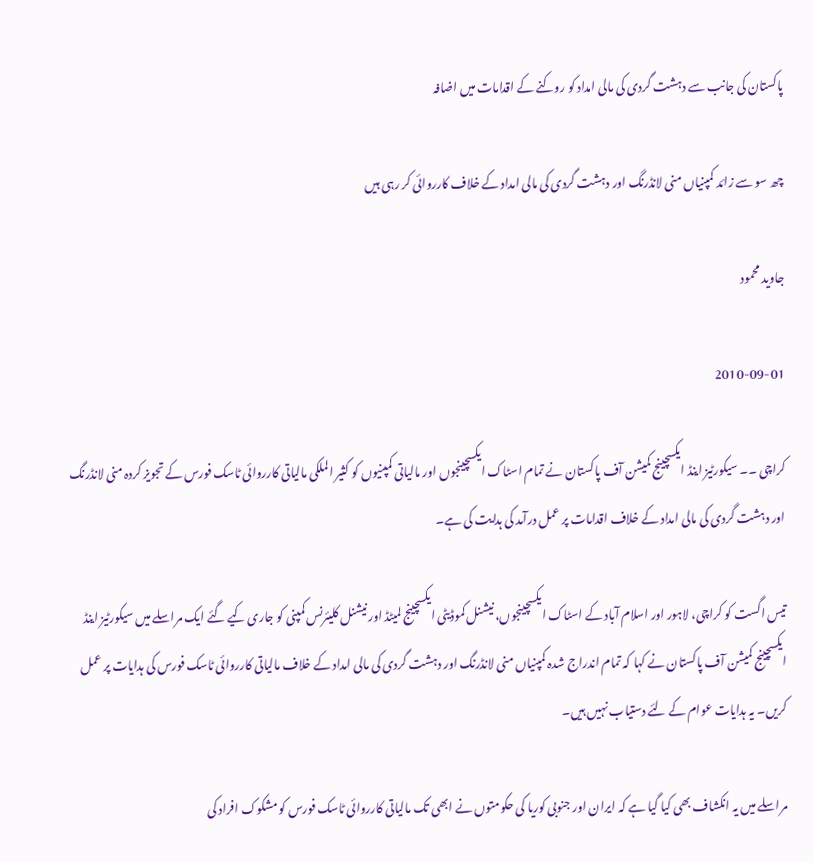پاکستان کی جانب سے دہشت گردی کی مالی امداد کو روکنے کے اقدامات میں اضافہ

چھ سو سے زائد کمپنیاں منی لانڈرنگ اور دہشت گردی کی مالی امداد کے خلاف کارروائی کر رہی ہیں

جاوید محمود

2010-09-01

کراچی ۔۔ سیکورٹیز اینڈ ایکسچینج کمیشن آف پاکستان نے تمام اسٹاک ایکسچینجوں اور مالیاتی کمپنیوں کو کثیر الملکی مالیاتی کارروائی ٹاسک فورس کے تجویز کردہ منی لانڈرنگ اور دہشت گردی کی مالی امداد کے خلاف اقدامات پر عمل درآمد کی ہدایت کی ہے۔

تیس اگست کو کراچی، لاہور اور اسلام آباد کے اسٹاک ایکسچینجوں، نیشنل کموڈیٹی ایکسچینج لمیٹڈ اور نیشنل کلیئرنس کمپنی کو جاری کیے گئے ایک مراسلے میں سیکورٹیز اینڈ ایکسچینج کمیشن آف پاکستان نے کہا کہ تمام اندراج شدہ کمپنیاں منی لانڈرنگ اور دہشت گردی کی مالی امداد کے خلاف مالیاتی کارروائی ٹاسک فورس کی ہدایات پر عمل کریں۔ یہ ہدایات عوام کے لئے دستیاب نہیں ہیں۔

مراسلے میں یہ انکشاف بھی کیا گیا ہے کہ ایران اور جنوبی کوریا کی حکومتوں نے ابھی تک مالیاتی کارروائی ٹاسک فورس کو مشکوک افراد کی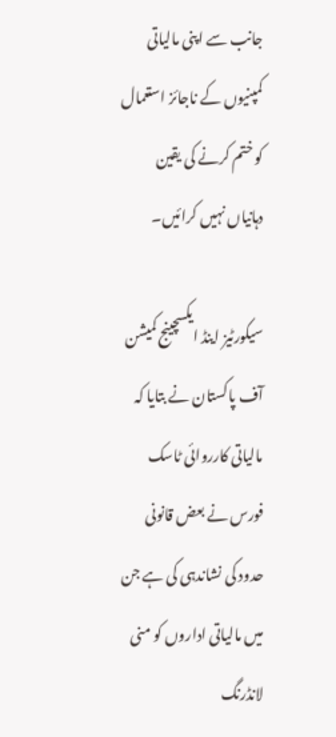جانب سے اپنی مالیاتی کمپنیوں کے ناجائز استعمال کو ختم کرنے کی یقین دہانیاں نہیں کرائیں۔

سیکورٹیز اینڈ ایکسچینج کمیشن آف پاکستان نے بتایا کہ مالیاتی کارروائی ٹاسک فورس نے بعض قانونی حدود کی نشاندہی کی ہے جن میں مالیاتی اداروں کو منی لانڈرنگ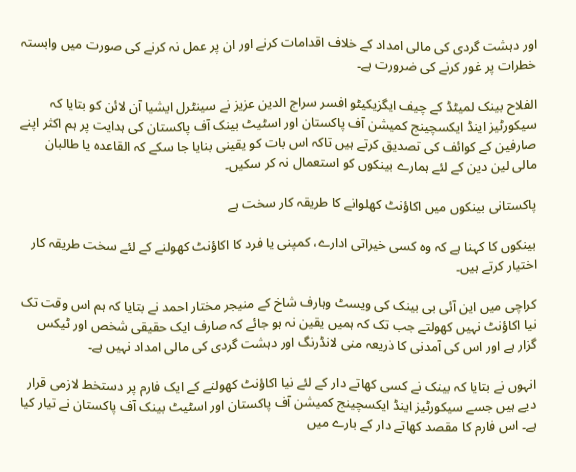اور دہشت گردی کی مالی امداد کے خلاف اقدامات کرنے اور ان پر عمل نہ کرنے کی صورت میں وابستہ خطرات پر غور کرنے کی ضرورت ہے۔

الفلاح بینک لمیٹڈ کے چیف ایگزیکیٹو افسر سراج الدین عزیز نے سینٹرل ایشیا آن لائن کو بتایا کہ سیکورٹیز اینڈ ایکسچینج کمیشن آف پاکستان اور اسٹیٹ بینک آف پاکستان کی ہدایت پر ہم اکثر اپنے صارفین کے کوائف کی تصدیق کرتے ہیں تاکہ اس بات کو یقینی بنایا جا سکے کہ القاعدہ یا طالبان مالی لین دین کے لئے ہمارے بینکوں کو استعمال نہ کر سکیں۔

پاکستانی بینکوں میں اکاؤنٹ کھلوانے کا طریقہ کار سخت ہے

بینکوں کا کہنا ہے کہ وہ کسی خیراتی ادارے، کمپنی یا فرد کا اکاؤنٹ کھولنے کے لئے سخت طریقہ کار اختیار کرتے ہیں۔

کراچی میں این آئی بی بینک کی ویسٹ وہارف شاخ کے منیجر مختار احمد نے بتایا کہ ہم اس وقت تک نیا اکاؤنٹ نہیں کھولتے جب تک کہ ہمیں یقین نہ ہو جائے کہ صارف ایک حقیقی شخص اور ٹیکس گزار ہے اور اس کی آمدنی کا ذریعہ منی لانڈرنگ اور دہشت گردی کی مالی امداد نہیں ہے۔

انہوں نے بتایا کہ بینک نے کسی کھاتے دار کے لئے نیا اکاؤنٹ کھولنے کے ایک فارم پر دستخط لازمی قرار دیے ہیں جسے سیکورٹیز اینڈ ایکسچینج کمیشن آف پاکستان اور اسٹیٹ بینک آف پاکستان نے تیار کیا ہے۔ اس فارم کا مقصد کھاتے دار کے بارے میں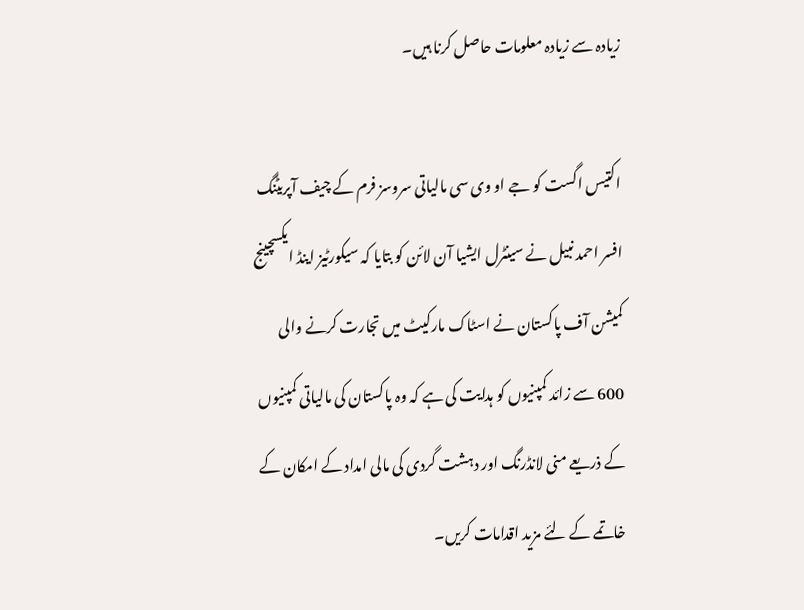زیادہ سے زیادہ معلومات حاصل کرنا ہیں۔

اکتیس اگست کو جے او وی سی مالیاتی سروسز فرم کے چیف آپریٹنگ افسر احمد نبیل نے سینٹرل ایشیا آن لائن کو بتایا کہ سیکورٹیز اینڈ ایکسچینج کمیشن آف پاکستان نے اسٹاک مارکیٹ میں تجارت کرنے والی 600 سے زائد کمپنیوں کو ہدایت کی ہے کہ وہ پاکستان کی مالیاتی کمپنیوں کے ذریعے منی لانڈرنگ اور دہشت گردی کی مالی امداد کے امکان کے خاتمے کے لئے مزید اقدامات کریں۔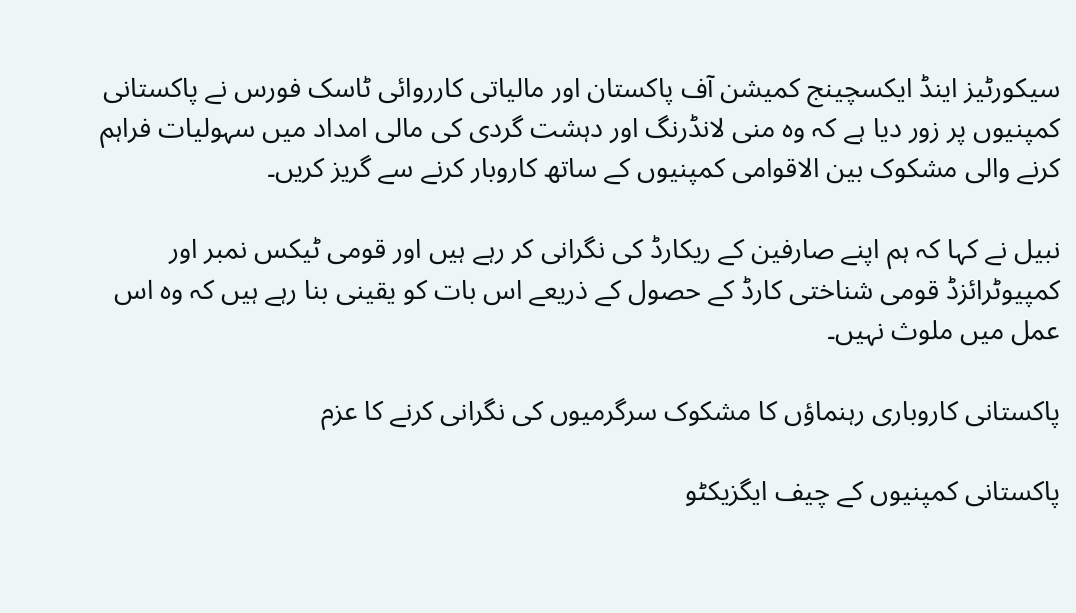سیکورٹیز اینڈ ایکسچینج کمیشن آف پاکستان اور مالیاتی کارروائی ٹاسک فورس نے پاکستانی کمپنیوں پر زور دیا ہے کہ وہ منی لانڈرنگ اور دہشت گردی کی مالی امداد میں سہولیات فراہم کرنے والی مشکوک بین الاقوامی کمپنیوں کے ساتھ کاروبار کرنے سے گریز کریں۔

نبیل نے کہا کہ ہم اپنے صارفین کے ریکارڈ کی نگرانی کر رہے ہیں اور قومی ٹیکس نمبر اور کمپیوٹرائزڈ قومی شناختی کارڈ کے حصول کے ذریعے اس بات کو یقینی بنا رہے ہیں کہ وہ اس عمل میں ملوث نہیں۔

پاکستانی کاروباری رہنماؤں کا مشکوک سرگرمیوں کی نگرانی کرنے کا عزم

پاکستانی کمپنیوں کے چیف ایگزیکٹو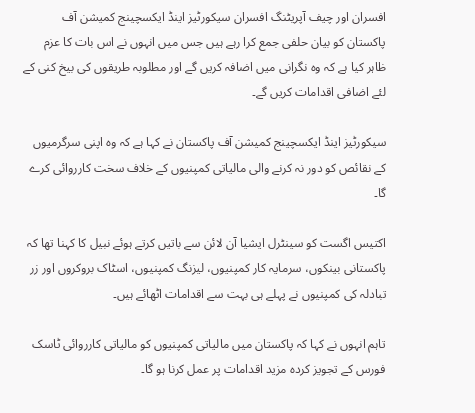افسران اور چیف آپریٹنگ افسران سیکورٹیز اینڈ ایکسچینج کمیشن آف پاکستان کو بیان حلفی جمع کرا رہے ہیں جس میں انہوں نے اس بات کا عزم ظاہر کیا ہے کہ وہ نگرانی میں اضافہ کریں گے اور مطلوبہ طریقوں کی بیخ کنی کے لئے اضافی اقدامات کریں گے۔

سیکورٹیز اینڈ ایکسچینج کمیشن آف پاکستان نے کہا ہے کہ وہ اپنی سرگرمیوں کے نقائص کو دور نہ کرنے والی مالیاتی کمپنیوں کے خلاف سخت کارروائی کرے گا۔

اکتیس اگست کو سینٹرل ایشیا آن لائن سے باتیں کرتے ہوئے نبیل کا کہنا تھا کہ پاکستانی بینکوں، سرمایہ کار کمپنیوں، لیزنگ کمپنیوں، اسٹاک بروکروں اور زر تبادلہ کی کمپنیوں نے پہلے ہی بہت سے اقدامات اٹھائے ہیں۔

تاہم انہوں نے کہا کہ پاکستان میں مالیاتی کمپنیوں کو مالیاتی کارروائی ٹاسک فورس کے تجویز کردہ مزید اقدامات پر عمل کرنا ہو گا۔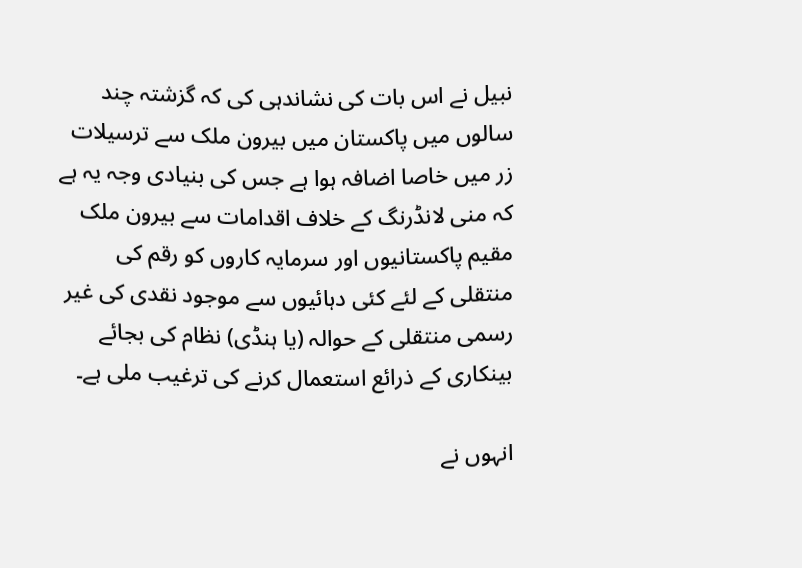نبیل نے اس بات کی نشاندہی کی کہ گزشتہ چند سالوں میں پاکستان میں بیرون ملک سے ترسیلات زر میں خاصا اضافہ ہوا ہے جس کی بنیادی وجہ یہ ہے کہ منی لانڈرنگ کے خلاف اقدامات سے بیرون ملک مقیم پاکستانیوں اور سرمایہ کاروں کو رقم کی منتقلی کے لئے کئی دہائیوں سے موجود نقدی کی غیر رسمی منتقلی کے حوالہ (یا ہنڈی) نظام کی بجائے بینکاری کے ذرائع استعمال کرنے کی ترغیب ملی ہے۔

انہوں نے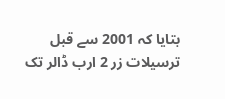بتایا کہ 2001 سے قبل ترسیلات زر 2 ارب ڈالر تک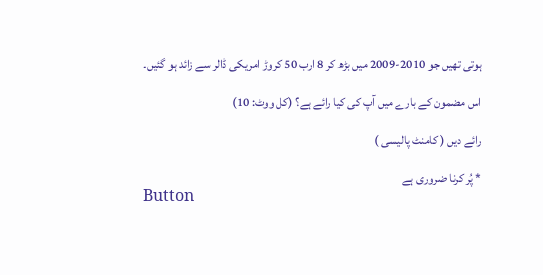ہوتی تھیں جو 2010-2009 میں بڑھ کر 8 ارب 50 کروڑ امریکی ڈالر سے زائد ہو گئیں۔

اس مضمون کے بارے میں آپ کی کیا رائے ہے؟ (کل ووٹ: 10)

رائے دیں ( کامنٹ پالیسی )

* پُر کرنا ضروری ہے
Button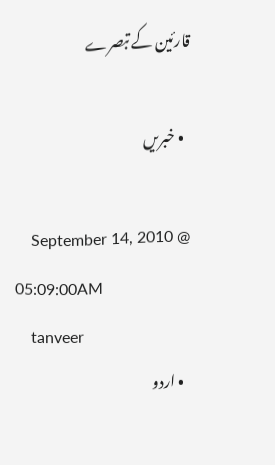قارئین کے تبصرے

  • خبریں

    September 14, 2010 @ 05:09:00AM
    tanveer
  • اردو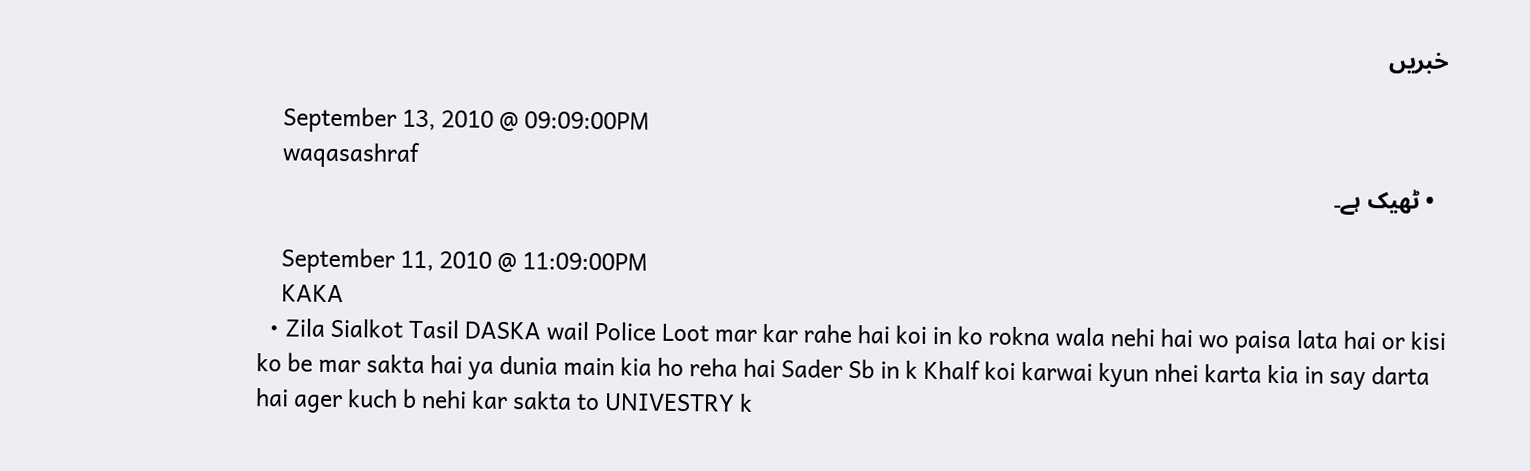خبریں

    September 13, 2010 @ 09:09:00PM
    waqasashraf
  • ٹھیک ہے۔

    September 11, 2010 @ 11:09:00PM
    KAKA
  • Zila Sialkot Tasil DASKA wail Police Loot mar kar rahe hai koi in ko rokna wala nehi hai wo paisa lata hai or kisi ko be mar sakta hai ya dunia main kia ho reha hai Sader Sb in k Khalf koi karwai kyun nhei karta kia in say darta hai ager kuch b nehi kar sakta to UNIVESTRY k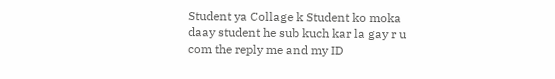Student ya Collage k Student ko moka daay student he sub kuch kar la gay r u com the reply me and my ID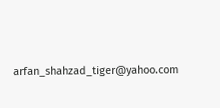arfan_shahzad_tiger@yahoo.com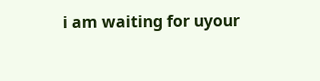i am waiting for uyour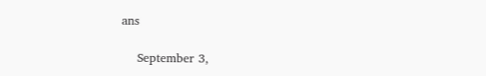ans

    September 3,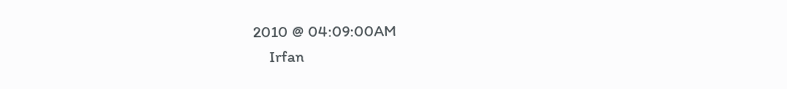2010 @ 04:09:00AM
    Irfan